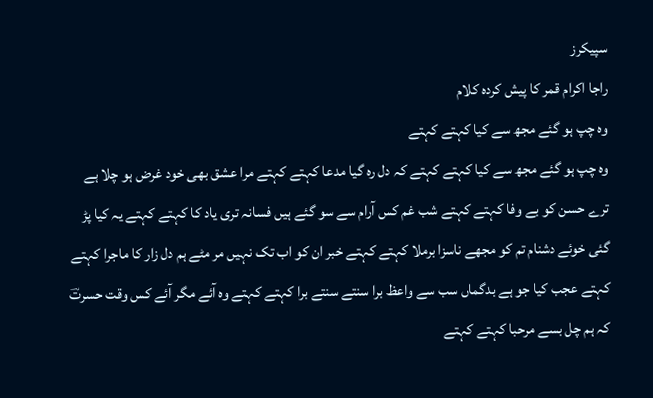سپیکرز
راجا اکرام قمر کا پیش کردہ کلام
وہ چپ ہو گئے مجھ سے کیا کہتے کہتے
وہ چپ ہو گئے مجھ سے کیا کہتے کہتے کہ دل رہ گیا مدعا کہتے کہتے مرا عشق بھی خود غرض ہو چلا ہے ترے حسن کو بے وفا کہتے کہتے شب غم کس آرام سے سو گئے ہیں فسانہ تری یاد کا کہتے کہتے یہ کیا پڑ گئی خوئے دشنام تم کو مجھے ناسزا برملا کہتے کہتے خبر ان کو اب تک نہیں مر مٹے ہم دل زار کا ماجرا کہتے کہتے عجب کیا جو ہے بدگماں سب سے واعظ برا سنتے سنتے برا کہتے کہتے وہ آئے مگر آئے کس وقت حسرتؔ کہ ہم چل بسے مرحبا کہتے کہتے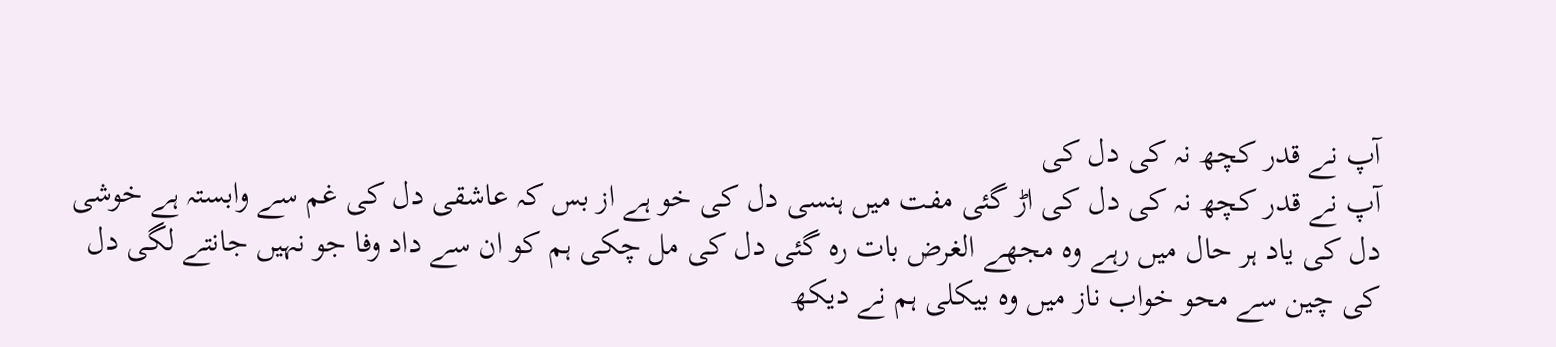آپ نے قدر کچھ نہ کی دل کی
آپ نے قدر کچھ نہ کی دل کی اڑ گئی مفت میں ہنسی دل کی خو ہے از بس کہ عاشقی دل کی غم سے وابستہ ہے خوشی دل کی یاد ہر حال میں رہے وہ مجھے الغرض بات رہ گئی دل کی مل چکی ہم کو ان سے داد وفا جو نہیں جانتے لگی دل کی چین سے محو خواب ناز میں وہ بیکلی ہم نے دیکھ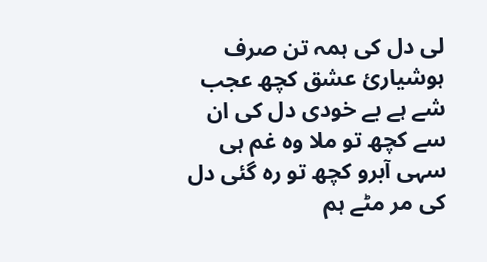لی دل کی ہمہ تن صرف ہوشیارئ عشق کچھ عجب شے ہے بے خودی دل کی ان سے کچھ تو ملا وہ غم ہی سہی آبرو کچھ تو رہ گئی دل کی مر مٹے ہم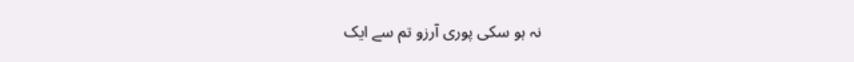نہ ہو سکی پوری آرزو تم سے ایک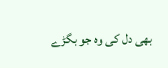بھی دل کی وہ جو بگڑے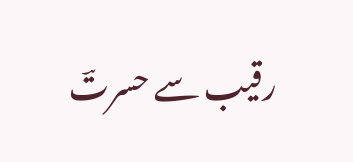رقیب سے حسرتؔ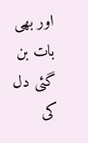اور بھی بات بن گئی دل کی